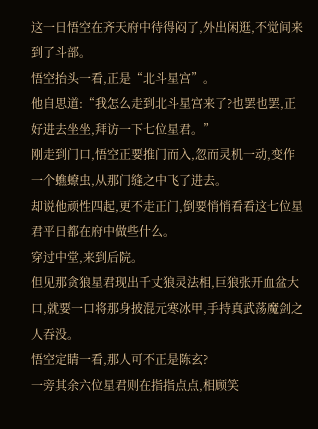这一日悟空在齐天府中待得闷了,外出闲逛,不觉间来到了斗部。
悟空抬头一看,正是“北斗星宫”。
他自思道:“我怎么走到北斗星宫来了?也罢也罢,正好进去坐坐,拜访一下七位星君。”
刚走到门口,悟空正要推门而入,忽而灵机一动,变作一个蟭蟟虫,从那门缝之中飞了进去。
却说他顽性四起,更不走正门,倒要悄悄看看这七位星君平日都在府中做些什么。
穿过中堂,来到后院。
但见那贪狼星君现出千丈狼灵法相,巨狼张开血盆大口,就要一口将那身披混元寒冰甲,手持真武荡魔剑之人吞没。
悟空定睛一看,那人可不正是陈玄?
一旁其余六位星君则在指指点点,相顾笑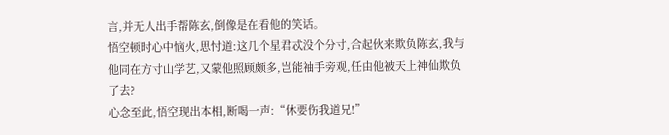言,并无人出手帮陈玄,倒像是在看他的笑话。
悟空顿时心中恼火,思忖道:这几个星君忒没个分寸,合起伙来欺负陈玄,我与他同在方寸山学艺,又蒙他照顾颇多,岂能袖手旁观,任由他被天上神仙欺负了去?
心念至此,悟空现出本相,断喝一声:“休要伤我道兄!”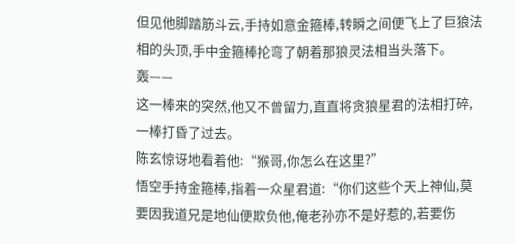但见他脚踏筋斗云,手持如意金箍棒,转瞬之间便飞上了巨狼法相的头顶,手中金箍棒抡弯了朝着那狼灵法相当头落下。
轰——
这一棒来的突然,他又不曾留力,直直将贪狼星君的法相打碎,一棒打昏了过去。
陈玄惊讶地看着他:“猴哥,你怎么在这里?”
悟空手持金箍棒,指着一众星君道:“你们这些个天上神仙,莫要因我道兄是地仙便欺负他,俺老孙亦不是好惹的,若要伤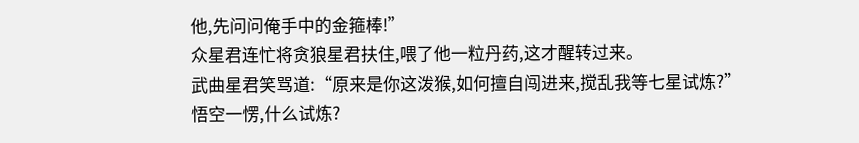他,先问问俺手中的金箍棒!”
众星君连忙将贪狼星君扶住,喂了他一粒丹药,这才醒转过来。
武曲星君笑骂道:“原来是你这泼猴,如何擅自闯进来,搅乱我等七星试炼?”
悟空一愣,什么试炼?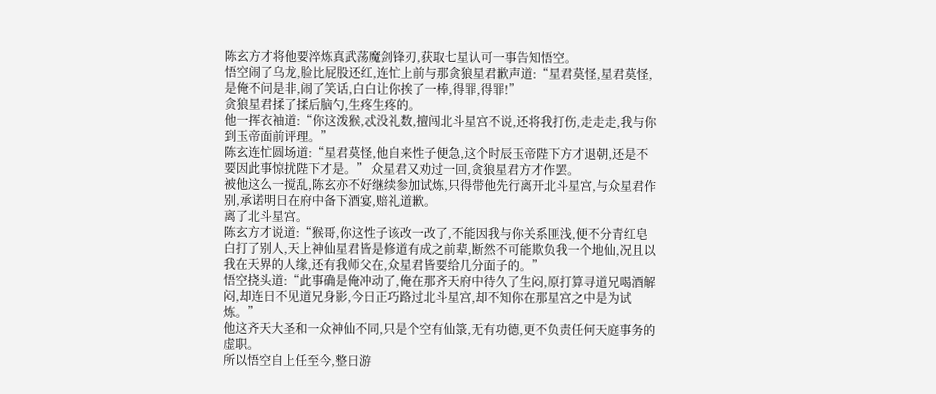陈玄方才将他要淬炼真武荡魔剑锋刃,获取七星认可一事告知悟空。
悟空闹了乌龙,脸比屁股还红,连忙上前与那贪狼星君歉声道:“星君莫怪,星君莫怪,是俺不问是非,闹了笑话,白白让你挨了一棒,得罪,得罪!”
贪狼星君揉了揉后脑勺,生疼生疼的。
他一挥衣袖道:“你这泼猴,忒没礼数,擅闯北斗星宫不说,还将我打伤,走走走,我与你到玉帝面前评理。”
陈玄连忙圆场道:“星君莫怪,他自来性子便急,这个时辰玉帝陛下方才退朝,还是不要因此事惊扰陛下才是。” 众星君又劝过一回,贪狼星君方才作罢。
被他这么一搅乱,陈玄亦不好继续参加试炼,只得带他先行离开北斗星宫,与众星君作别,承诺明日在府中备下酒宴,赔礼道歉。
离了北斗星宫。
陈玄方才说道:“猴哥,你这性子该改一改了,不能因我与你关系匪浅,便不分青红皂白打了别人,天上神仙星君皆是修道有成之前辈,断然不可能欺负我一个地仙,况且以我在天界的人缘,还有我师父在,众星君皆要给几分面子的。”
悟空挠头道:“此事确是俺冲动了,俺在那齐天府中待久了生闷,原打算寻道兄喝酒解闷,却连日不见道兄身影,今日正巧路过北斗星宫,却不知你在那星宫之中是为试炼。”
他这齐天大圣和一众神仙不同,只是个空有仙箓,无有功德,更不负责任何天庭事务的虚职。
所以悟空自上任至今,整日游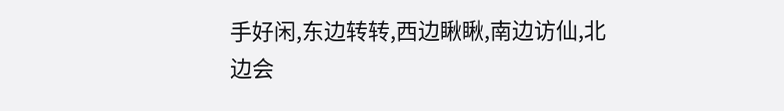手好闲,东边转转,西边瞅瞅,南边访仙,北边会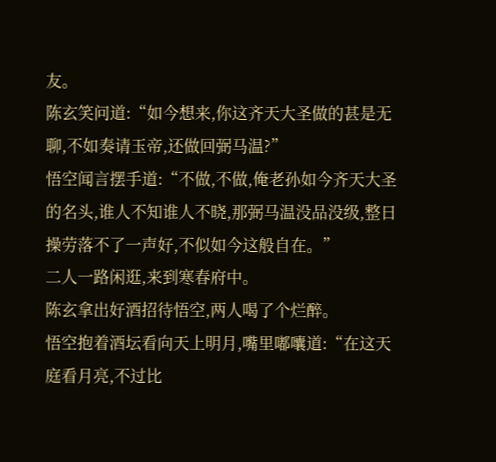友。
陈玄笑问道:“如今想来,你这齐天大圣做的甚是无聊,不如奏请玉帝,还做回弼马温?”
悟空闻言摆手道:“不做,不做,俺老孙如今齐天大圣的名头,谁人不知谁人不晓,那弼马温没品没级,整日操劳落不了一声好,不似如今这般自在。”
二人一路闲逛,来到寒春府中。
陈玄拿出好酒招待悟空,两人喝了个烂醉。
悟空抱着酒坛看向天上明月,嘴里嘟囔道:“在这天庭看月亮,不过比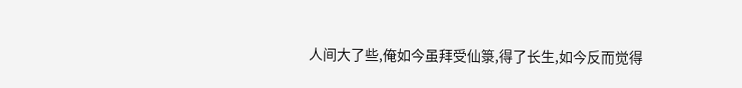人间大了些,俺如今虽拜受仙箓,得了长生,如今反而觉得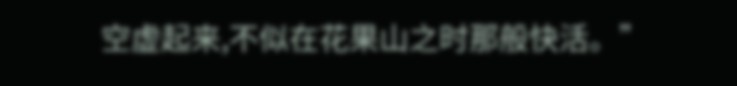空虚起来,不似在花果山之时那般快活。”